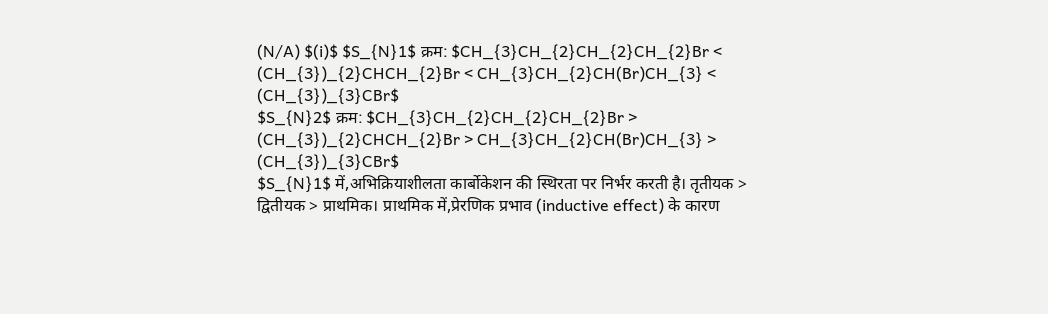(N/A) $(i)$ $S_{N}1$ क्रम: $CH_{3}CH_{2}CH_{2}CH_{2}Br < (CH_{3})_{2}CHCH_{2}Br < CH_{3}CH_{2}CH(Br)CH_{3} < (CH_{3})_{3}CBr$
$S_{N}2$ क्रम: $CH_{3}CH_{2}CH_{2}CH_{2}Br > (CH_{3})_{2}CHCH_{2}Br > CH_{3}CH_{2}CH(Br)CH_{3} > (CH_{3})_{3}CBr$
$S_{N}1$ में,अभिक्रियाशीलता कार्बोकेशन की स्थिरता पर निर्भर करती है। तृतीयक > द्वितीयक > प्राथमिक। प्राथमिक में,प्रेरणिक प्रभाव (inductive effect) के कारण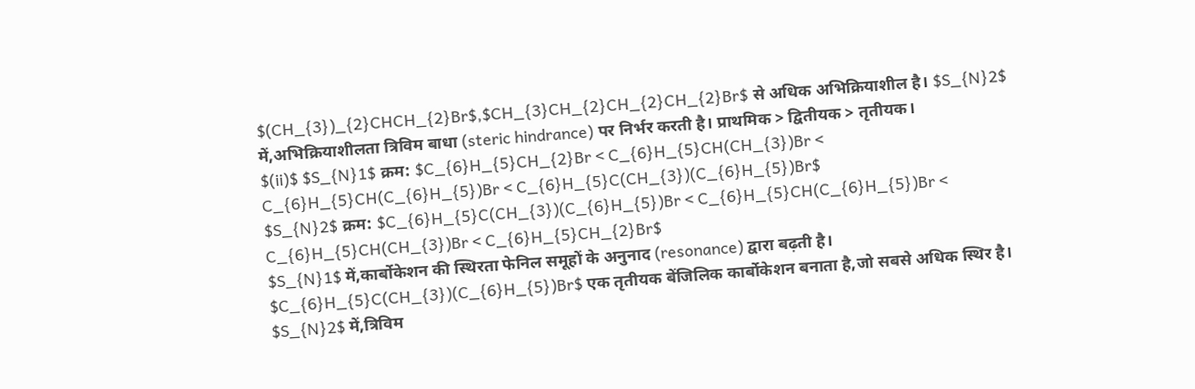$(CH_{3})_{2}CHCH_{2}Br$,$CH_{3}CH_{2}CH_{2}CH_{2}Br$ से अधिक अभिक्रियाशील है। $S_{N}2$ में,अभिक्रियाशीलता त्रिविम बाधा (steric hindrance) पर निर्भर करती है। प्राथमिक > द्वितीयक > तृतीयक।
$(ii)$ $S_{N}1$ क्रम: $C_{6}H_{5}CH_{2}Br < C_{6}H_{5}CH(CH_{3})Br < C_{6}H_{5}CH(C_{6}H_{5})Br < C_{6}H_{5}C(CH_{3})(C_{6}H_{5})Br$
$S_{N}2$ क्रम: $C_{6}H_{5}C(CH_{3})(C_{6}H_{5})Br < C_{6}H_{5}CH(C_{6}H_{5})Br < C_{6}H_{5}CH(CH_{3})Br < C_{6}H_{5}CH_{2}Br$
$S_{N}1$ में,कार्बोकेशन की स्थिरता फेनिल समूहों के अनुनाद (resonance) द्वारा बढ़ती है। $C_{6}H_{5}C(CH_{3})(C_{6}H_{5})Br$ एक तृतीयक बेंजिलिक कार्बोकेशन बनाता है,जो सबसे अधिक स्थिर है। $S_{N}2$ में,त्रिविम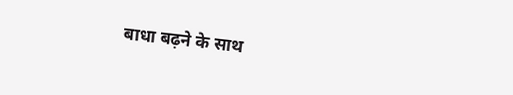बाधा बढ़ने के साथ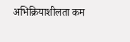अभिक्रियाशीलता कम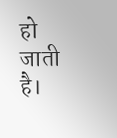हो जाती है।